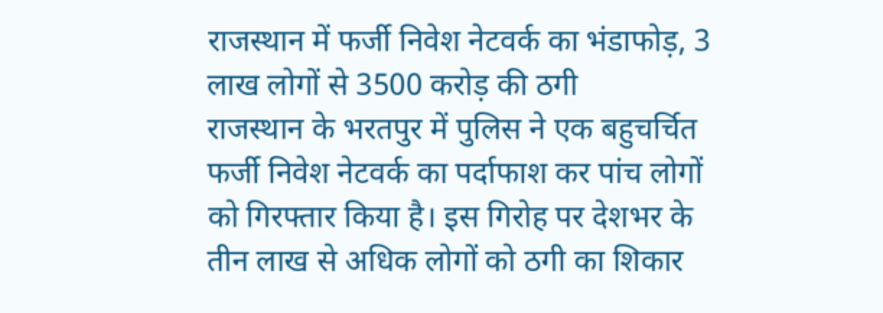राजस्थान में फर्जी निवेश नेटवर्क का भंडाफोड़, 3 लाख लोगों से 3500 करोड़ की ठगी
राजस्थान के भरतपुर में पुलिस ने एक बहुचर्चित फर्जी निवेश नेटवर्क का पर्दाफाश कर पांच लोगों को गिरफ्तार किया है। इस गिरोह पर देशभर के तीन लाख से अधिक लोगों को ठगी का शिकार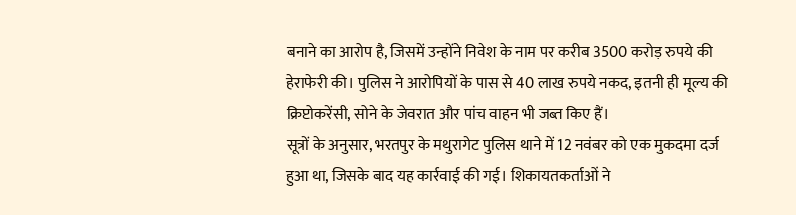बनाने का आरोप है, जिसमें उन्होंने निवेश के नाम पर करीब 3500 करोड़ रुपये की हेराफेरी की। पुलिस ने आरोपियों के पास से 40 लाख रुपये नकद, इतनी ही मूल्य की क्रिप्टोकरेंसी, सोने के जेवरात और पांच वाहन भी जब्त किए हैं।
सूत्रों के अनुसार, भरतपुर के मथुरागेट पुलिस थाने में 12 नवंबर को एक मुकदमा दर्ज हुआ था, जिसके बाद यह कार्रवाई की गई। शिकायतकर्ताओं ने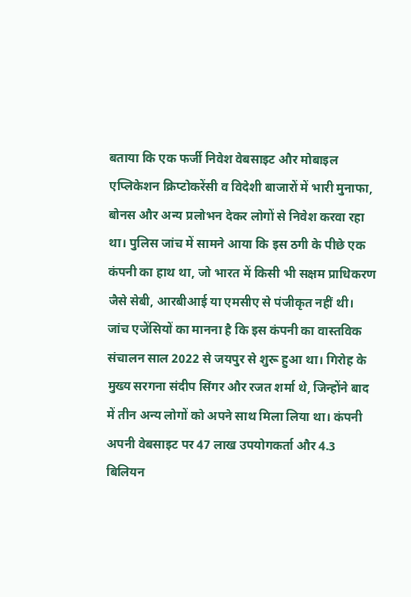बताया कि एक फर्जी निवेश वेबसाइट और मोबाइल एप्लिकेशन क्रिप्टोकरेंसी व विदेशी बाजारों में भारी मुनाफा, बोनस और अन्य प्रलोभन देकर लोगों से निवेश करवा रहा था। पुलिस जांच में सामने आया कि इस ठगी के पीछे एक कंपनी का हाथ था, जो भारत में किसी भी सक्षम प्राधिकरण जैसे सेबी, आरबीआई या एमसीए से पंजीकृत नहीं थी।
जांच एजेंसियों का मानना है कि इस कंपनी का वास्तविक संचालन साल 2022 से जयपुर से शुरू हुआ था। गिरोह के मुख्य सरगना संदीप सिंगर और रजत शर्मा थे, जिन्होंने बाद में तीन अन्य लोगों को अपने साथ मिला लिया था। कंपनी अपनी वेबसाइट पर 47 लाख उपयोगकर्ता और 4.3 बिलियन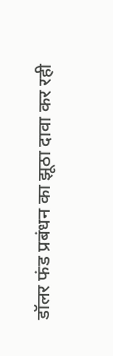डॉलर फंड प्रबंधन का झूठा दावा कर रही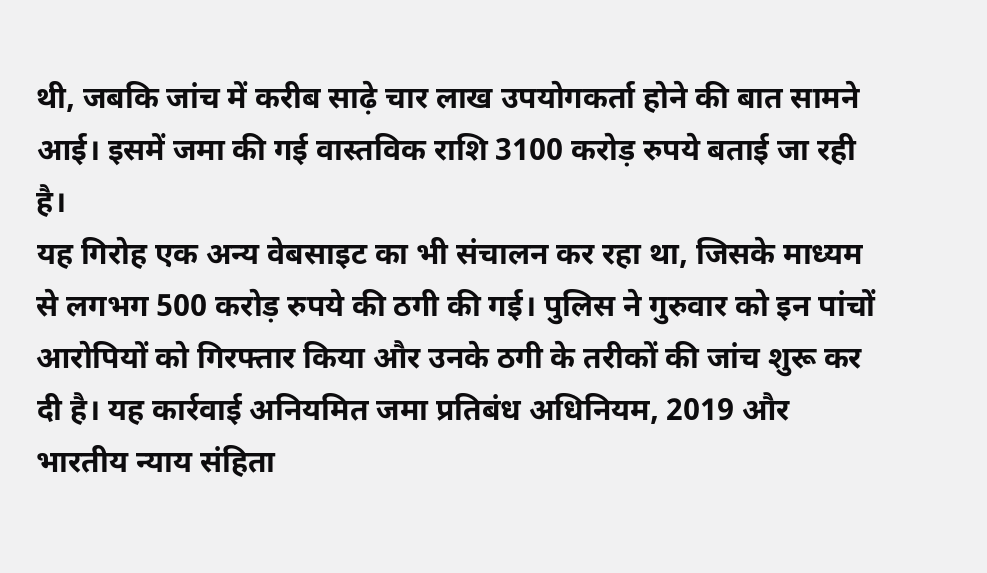थी, जबकि जांच में करीब साढ़े चार लाख उपयोगकर्ता होने की बात सामने आई। इसमें जमा की गई वास्तविक राशि 3100 करोड़ रुपये बताई जा रही है।
यह गिरोह एक अन्य वेबसाइट का भी संचालन कर रहा था, जिसके माध्यम से लगभग 500 करोड़ रुपये की ठगी की गई। पुलिस ने गुरुवार को इन पांचों आरोपियों को गिरफ्तार किया और उनके ठगी के तरीकों की जांच शुरू कर दी है। यह कार्रवाई अनियमित जमा प्रतिबंध अधिनियम, 2019 और भारतीय न्याय संहिता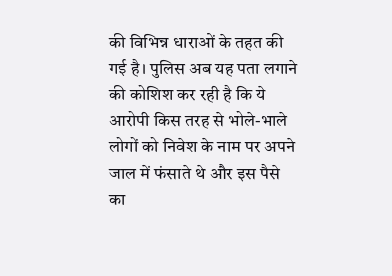की विभिन्न धाराओं के तहत की गई है। पुलिस अब यह पता लगाने की कोशिश कर रही है कि ये आरोपी किस तरह से भोले-भाले लोगों को निवेश के नाम पर अपने जाल में फंसाते थे और इस पैसे का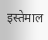इस्तेमाल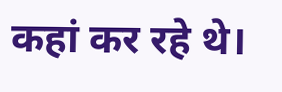कहां कर रहे थे।